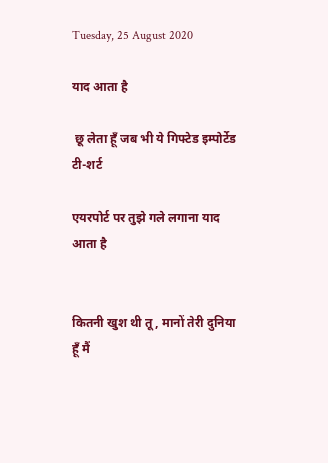Tuesday, 25 August 2020

याद आता है

 छू लेता हूँ जब भी ये गिफ्टेड इम्पोर्टेड टी-शर्ट

एयरपोर्ट पर तुझे गले लगाना याद आता है


कितनी खुश थी तू, मानों तेरी दुनिया हूँ मैं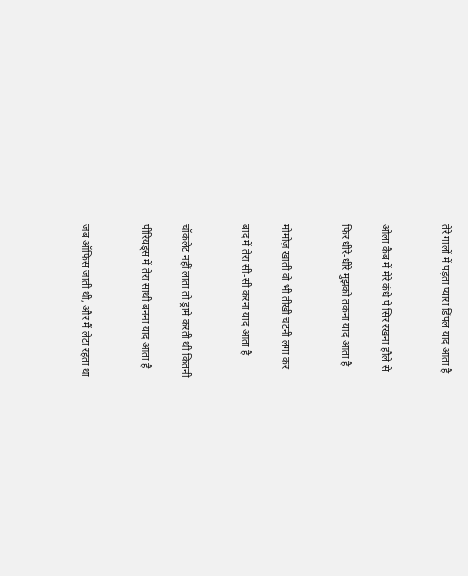तेरे गालों में पड़ता प्यारा डिंपल याद आता है


ओला कैब में मेरे कंधे पे सिर रखना हौले से

फिर धीरे-धीरे मुझको तकना याद आता है


मोमोज़ खाती वो भी तीखी चटनी लगा कर

बाद में तेरा सी-सी करना याद आता है


चॉकलेट नहीं लाता तो ड्रामे करती थी कितनी

पीरियड्स में तेरा साथी बनना याद आता है


जब ऑफिस जाती थी, और मैं लेटा रहता था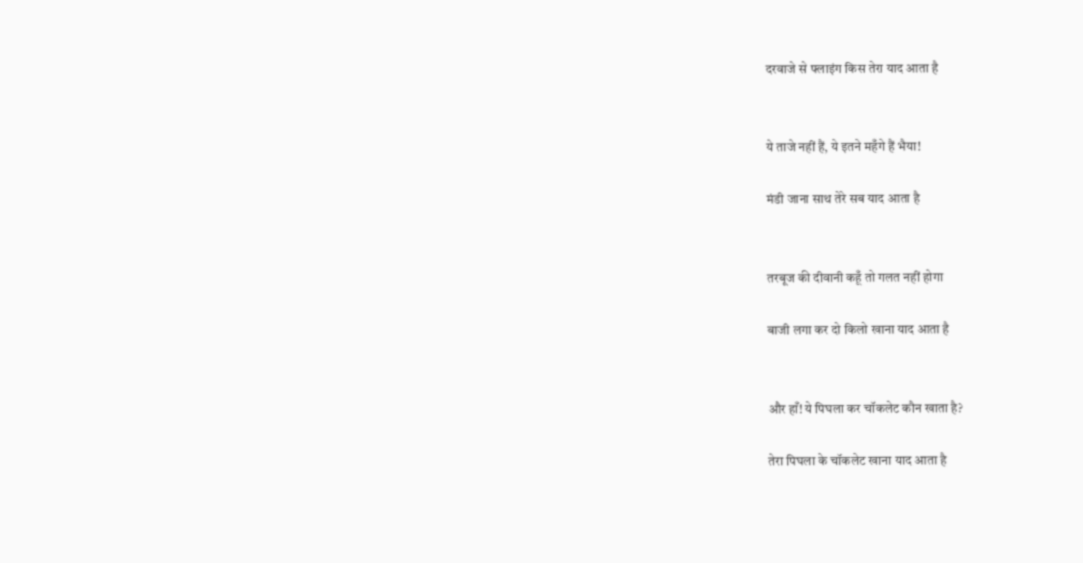दरवाजे से फ्लाइंग किस तेरा याद आता है


ये ताजे नहीं हैं, ये इतने महँगे हैं भैया!

मंडी जाना साथ तेरे सब याद आता है


तरबूज की दीवानी कहूँ तो गलत नहीं होगा

बाजी लगा कर दो किलो खाना याद आता है


और हाँ! ये पिघला कर चॉकलेट कौन खाता है?

तेरा पिघला के चॉकलेट खाना याद आता है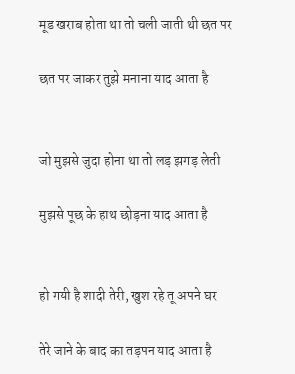मूड खराब होता था तो चली जाती थी छत पर

छत पर जाकर तुझे मनाना याद आता है


जो मुझसे जुदा होना था तो लड़ झगड़ लेती

मुझसे पूछ के हाथ छोड़ना याद आता है


हो गयी है शादी तेरी, खुश रहे तू अपने घर

तेरे जाने के बाद का तड़पन याद आता है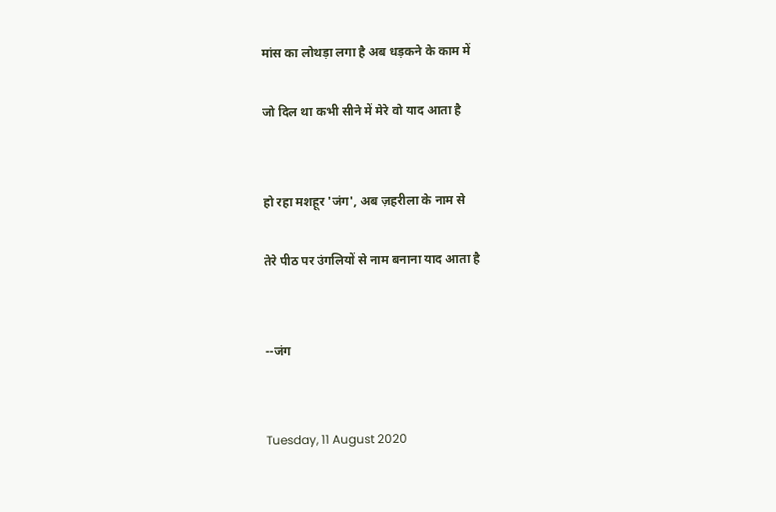मांस का लोथड़ा लगा है अब धड़कने के काम में

जो दिल था कभी सीने में मेरे वो याद आता है


हो रहा मशहूर 'जंग', अब ज़हरीला के नाम से

तेरे पीठ पर उंगलियों से नाम बनाना याद आता है


--जंग


Tuesday, 11 August 2020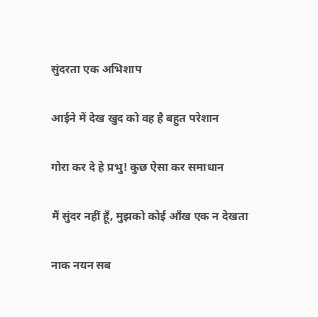सुंदरता एक अभिशाप

आईने में देख खुद को वह है बहुत परेशान

गोरा कर दे हे प्रभु! कुछ ऐसा कर समाधान

मैं सुंदर नहीं हूँ, मुझको कोई आँख एक न देखता

नाक नयन सब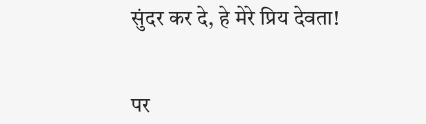सुंदर कर दे, हे मेरे प्रिय देवता!


पर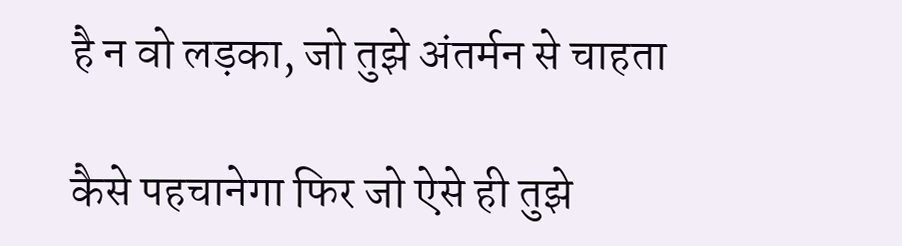है न वो लड़का, जो तुझे अंतर्मन से चाहता

कैसे पहचानेगा फिर जो ऐसे ही तुझे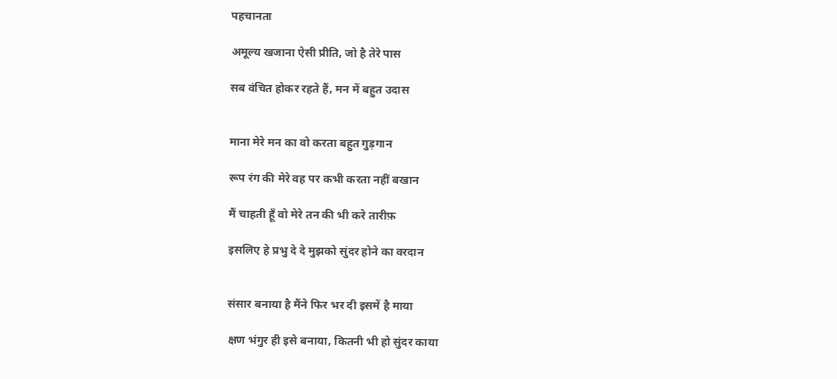पहचानता

अमूल्य खजाना ऐसी प्रीति, जो है तेरे पास

सब वंचित होकर रहते हैं, मन में बहुत उदास


माना मेरे मन का वो करता बहुत गुड़गान

रूप रंग की मेरे वह पर कभी करता नहीं बखान

मैं चाहती हूँ वो मेरे तन की भी करे तारीफ़

इसलिए हे प्रभु दे दे मुझको सुंदर होने का वरदान


संसार बनाया है मैंने फिर भर दी इसमें है माया

क्षण भंगुर ही इसे बनाया, कितनी भी हो सुंदर काया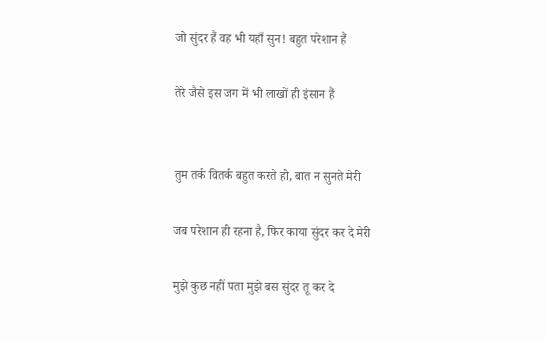जो सुंदर हैं वह भी यहाँ सुन! बहुत परेशान हैं

तेरे जैसे इस जग में भी लाखों ही इंसान हैं


तुम तर्क वितर्क बहुत करते हो, बात न सुनते मेरी

जब परेशान ही रहना है, फिर काया सुंदर कर दे मेरी

मुझे कुछ नहीं पता मुझे बस सुंदर तू कर दे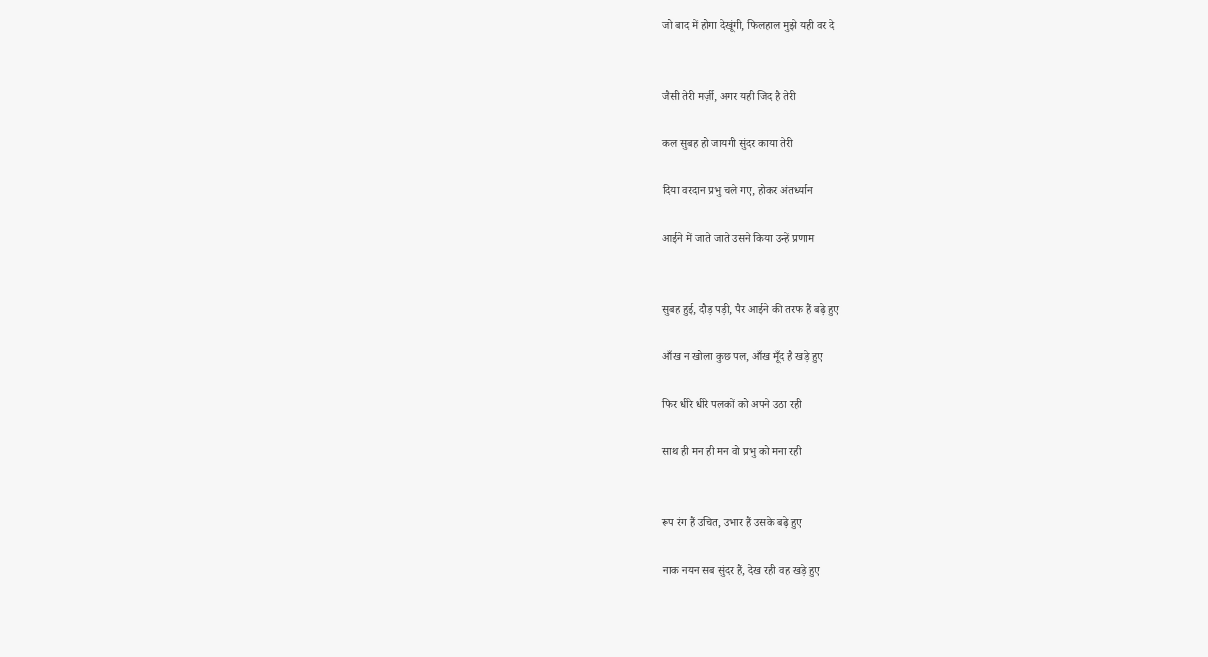जो बाद में होगा देखूंगी, फिलहाल मुझे यही वर दे


जैसी तेरी मर्ज़ी, अगर यही जिद है तेरी

कल सुबह हो जायगी सुंदर काया तेरी

दिया वरदान प्रभु चले गए, होकर अंतर्ध्यान

आईने में जाते जाते उसने किया उन्हें प्रणाम


सुबह हुई, दौड़ पड़ी, पैर आईने की तरफ हैं बढ़े हुए

आँख न खोला कुछ पल, आँख मूँद है खड़े हुए

फिर धीरे धीरे पलकों को अपने उठा रही

साथ ही मन ही मन वो प्रभु को मना रही


रूप रंग हैं उचित, उभार हैं उसके बढ़े हुए

नाक नयन सब सुंदर हैं, देख रही वह खड़े हुए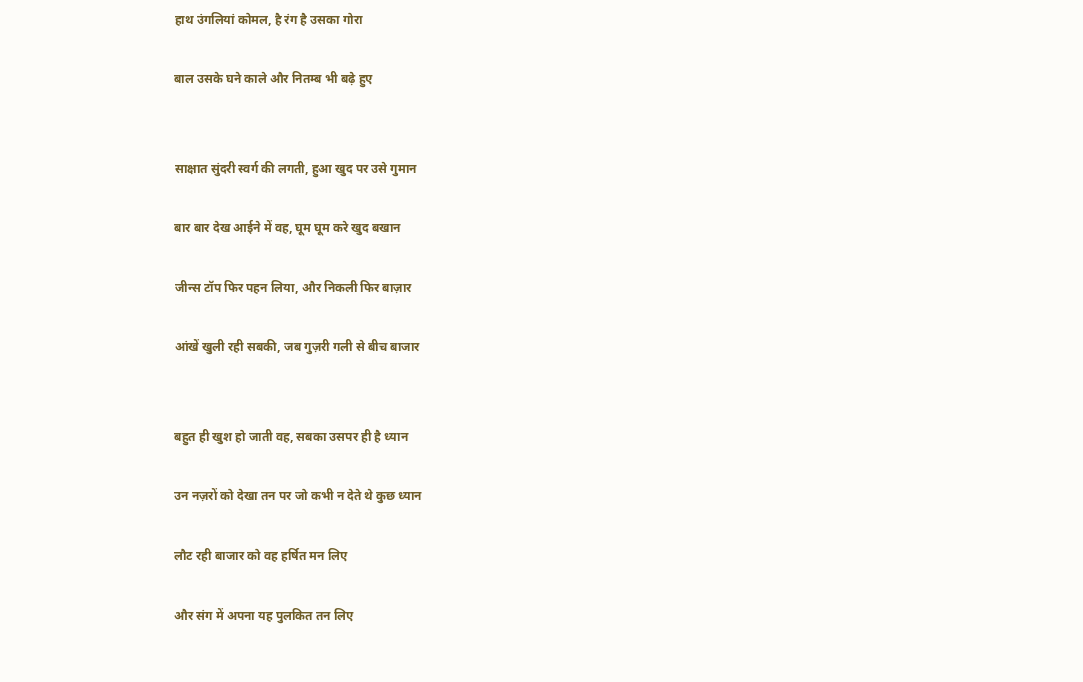हाथ उंगलियां कोमल, है रंग है उसका गोरा

बाल उसके घने काले और नितम्ब भी बढ़े हुए


साक्षात सुंदरी स्वर्ग की लगती, हुआ खुद पर उसे गुमान

बार बार देख आईने में वह, घूम घूम करे खुद बखान

जीन्स टॉप फिर पहन लिया, और निकली फिर बाज़ार

आंखें खुली रही सबकी, जब गुज़री गली से बीच बाजार


बहुत ही खुश हो जाती वह, सबका उसपर ही है ध्यान

उन नज़रों को देखा तन पर जो कभी न देते थे कुछ ध्यान

लौट रही बाजार को वह हर्षित मन लिए

और संग में अपना यह पुलकित तन लिए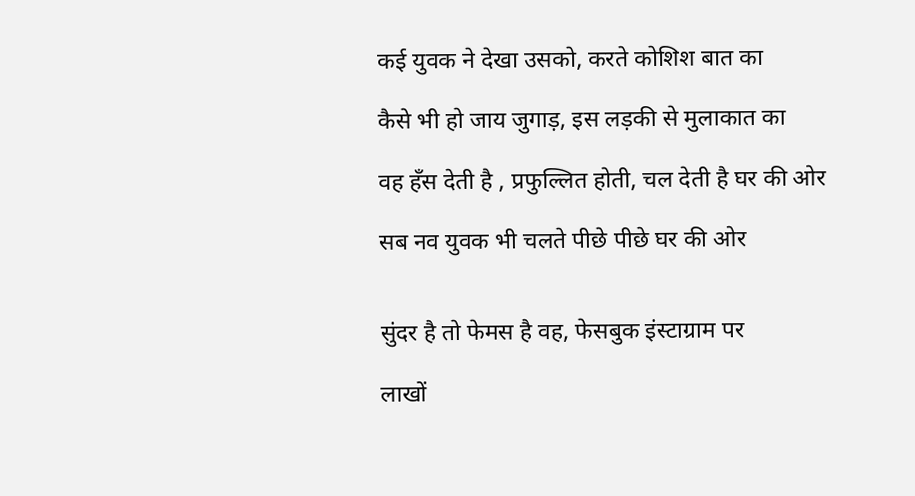कई युवक ने देखा उसको, करते कोशिश बात का

कैसे भी हो जाय जुगाड़, इस लड़की से मुलाकात का

वह हँस देती है , प्रफुल्लित होती, चल देती है घर की ओर

सब नव युवक भी चलते पीछे पीछे घर की ओर


सुंदर है तो फेमस है वह, फेसबुक इंस्टाग्राम पर

लाखों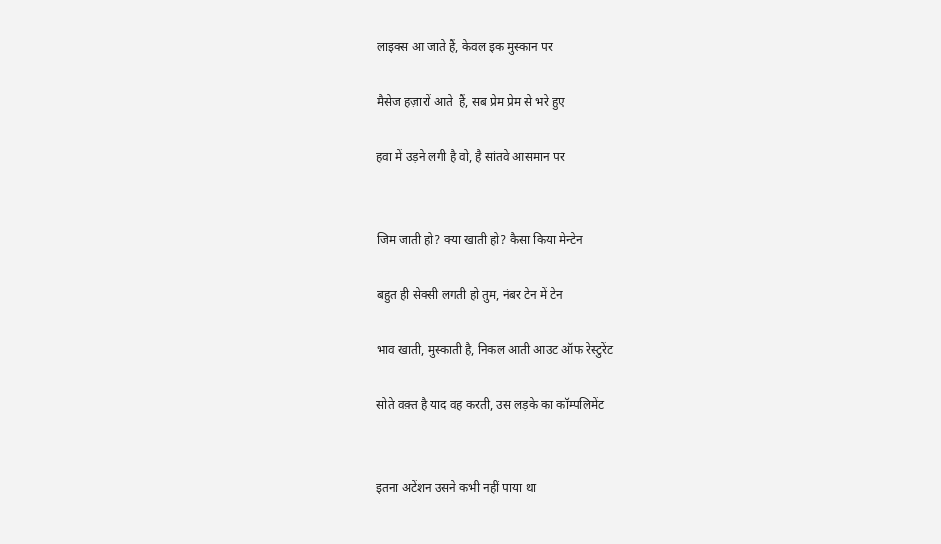लाइक्स आ जाते हैं, केवल इक मुस्कान पर

मैसेज हज़ारों आते  हैं, सब प्रेम प्रेम से भरे हुए

हवा में उड़ने लगी है वो, है सांतवे आसमान पर


जिम जाती हो? क्या खाती हो? कैसा किया मेन्टेन

बहुत ही सेक्सी लगती हो तुम, नंबर टेन में टेन

भाव खाती, मुस्काती है, निकल आती आउट ऑफ रेस्टुरेंट

सोते वक़्त है याद वह करती, उस लड़के का कॉम्पलिमेंट


इतना अटेंशन उसने कभी नहीं पाया था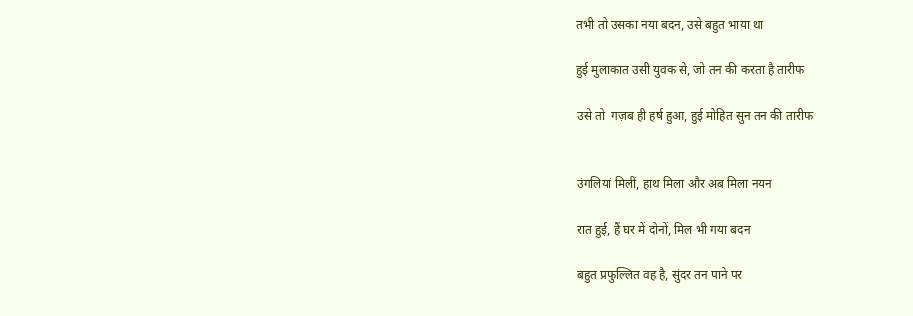तभी तो उसका नया बदन, उसे बहुत भाया था

हुई मुलाकात उसी युवक से, जो तन की करता है तारीफ

उसे तो  गज़ब ही हर्ष हुआ, हुई मोहित सुन तन की तारीफ


उंगलियां मिलीं, हाथ मिला और अब मिला नयन

रात हुई, हैं घर में दोनों, मिल भी गया बदन

बहुत प्रफुल्लित वह है, सुंदर तन पाने पर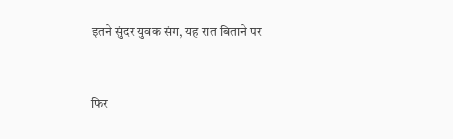इतने सुंदर युवक संग, यह रात बिताने पर


फिर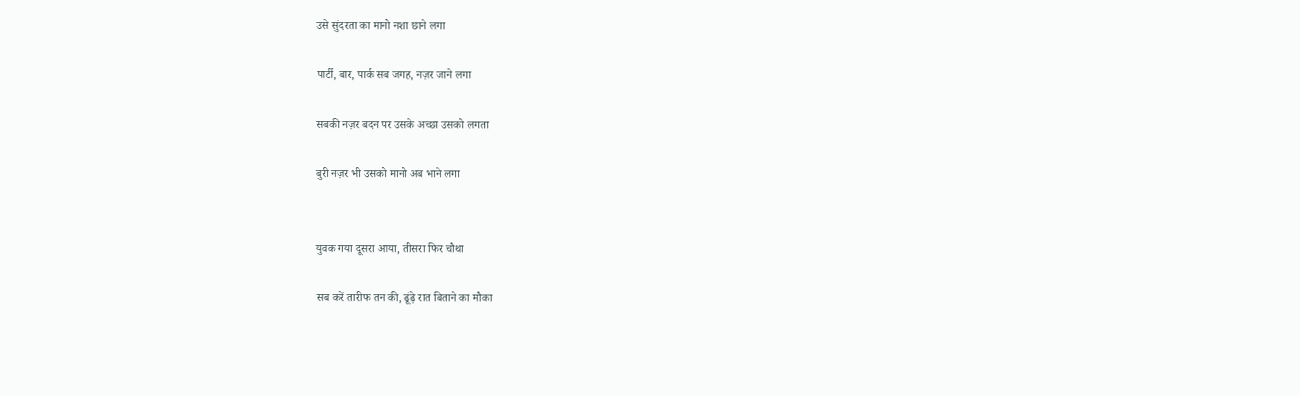उसे सुंदरता का मानो नशा छाने लगा

पार्टी, बार, पार्क सब जगह, नज़र जाने लगा

सबकी नज़र बदन पर उसके अच्छा उसको लगता

बुरी नज़र भी उसको मानो अब भाने लगा


युवक गया दूसरा आया, तीसरा फिर चौथा

सब करें तारीफ तन की, ढूंढ़े रात बिताने का मौका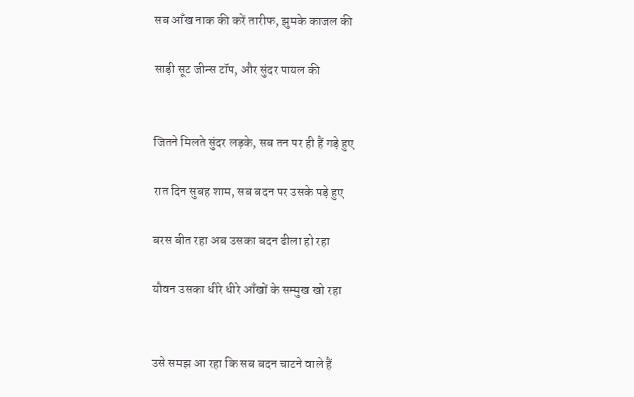सब आँख नाक की करें तारीफ, झुमके काजल की

साड़ी सूट जीन्स टॉप, और सुंदर पायल की


जितने मिलते सुंदर लड़के, सब तन पर ही हैं गड़े हुए

रात दिन सुबह शाम, सब बदन पर उसके पड़े हुए

बरस बीत रहा अब उसका बदन ढीला हो रहा

यौवन उसका धीरे धीरे आँखों के सम्मुख खो रहा


उसे समझ आ रहा कि सब बदन चाटने वाले हैं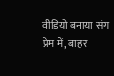वीडियो बनाया संग प्रेम में, बाहर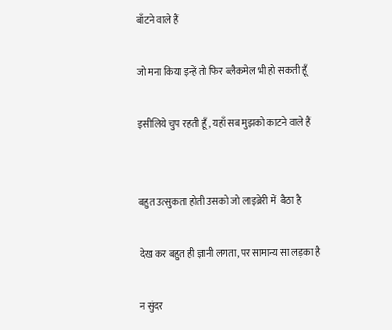बाँटने वाले हैं

जो मना किया इन्हें तो फिर ब्लैकमेल भी हो सकती हूँ

इसीलिये चुप रहती हूँ, यहाँ सब मुझको काटने वाले हैं


बहुत उत्सुकता होती उसको जो लाइब्रेरी में  बैठा है

देख कर बहुत ही ज्ञानी लगता, पर सामान्य सा लड़का है

न सुंदर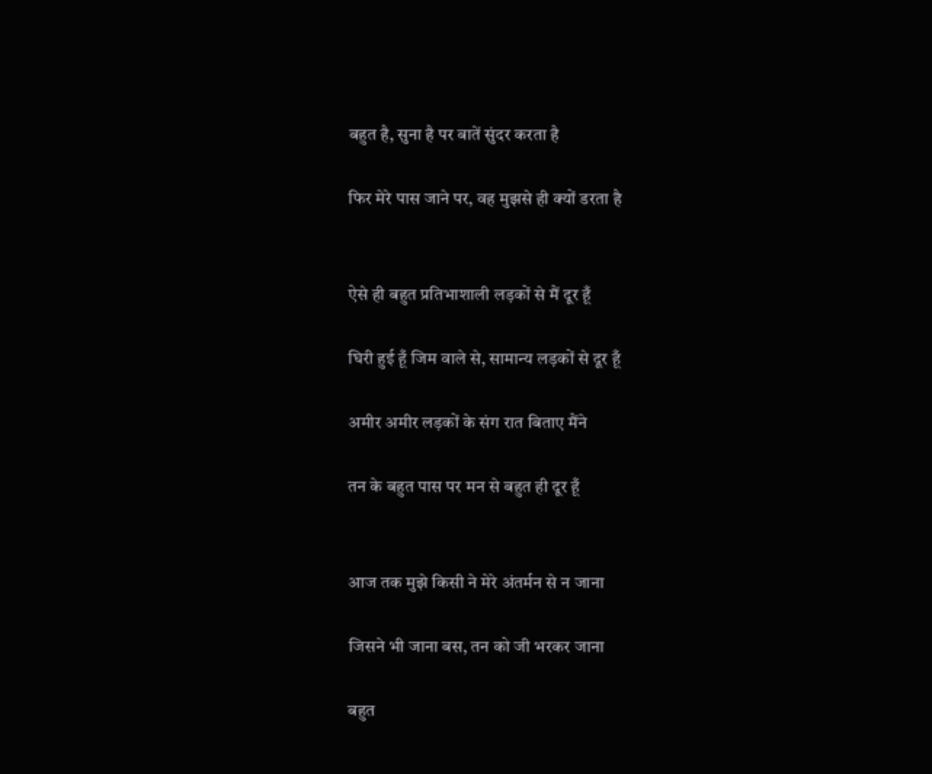बहुत है, सुना है पर बातें सुंदर करता है

फिर मेरे पास जाने पर, वह मुझसे ही क्यों डरता है


ऐसे ही बहुत प्रतिभाशाली लड़कों से मैं दूर हूँ

घिरी हुई हूँ जिम वाले से, सामान्य लड़कों से दूर हूँ

अमीर अमीर लड़कों के संग रात बिताए मैंने

तन के बहुत पास पर मन से बहुत ही दूर हूँ


आज तक मुझे किसी ने मेरे अंतर्मन से न जाना

जिसने भी जाना बस, तन को जी भरकर जाना

बहुत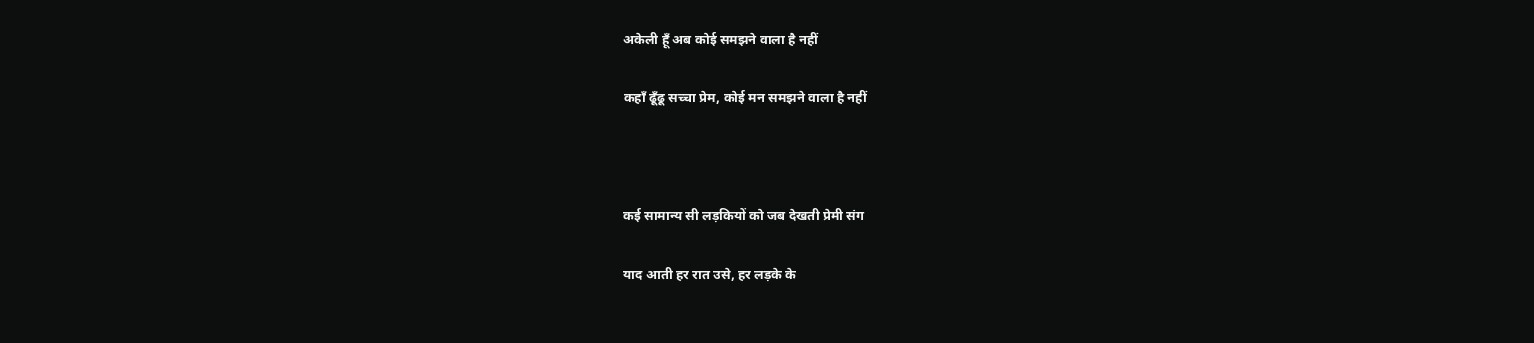अकेली हूँ अब कोई समझने वाला है नहीं

कहाँ ढूँढू सच्चा प्रेम, कोई मन समझने वाला है नहीं



कई सामान्य सी लड़कियों को जब देखती प्रेमी संग

याद आती हर रात उसे, हर लड़के के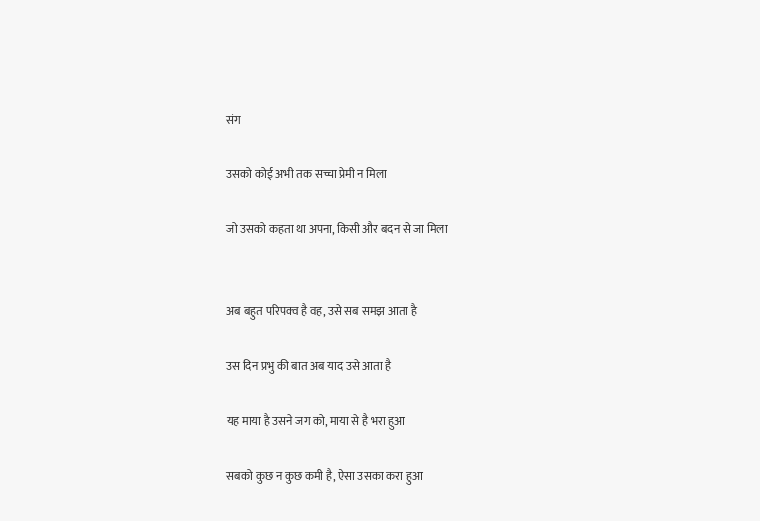संग

उसको कोई अभी तक सच्चा प्रेमी न मिला

जो उसको कहता था अपना, किसी और बदन से जा मिला


अब बहुत परिपक्व है वह, उसे सब समझ आता है

उस दिन प्रभु की बात अब याद उसे आता है

यह माया है उसने जग को, माया से है भरा हुआ

सबको कुछ न कुछ कमी है, ऐसा उसका करा हुआ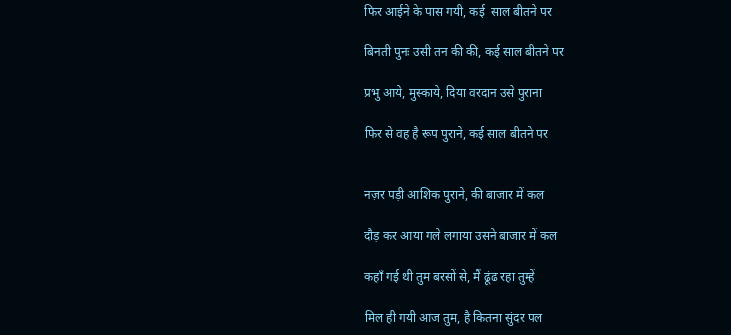फिर आईने के पास गयी, कई  साल बीतने पर

बिनती पुनः उसी तन की की, कई साल बीतने पर

प्रभु आये, मुस्काये, दिया वरदान उसे पुराना

फिर से वह है रूप पुराने, कई साल बीतने पर


नज़र पड़ी आशिक पुराने, की बाजार में कल

दौड़ कर आया गले लगाया उसने बाजार में कल

कहाँ गई थी तुम बरसों से, मैं ढूंढ रहा तुम्हें

मिल ही गयी आज तुम, है कितना सुंदर पल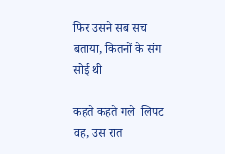फिर उसने सब सच बताया, कितनों के संग सोई थी

कहते कहते गले  लिपट वह, उस रात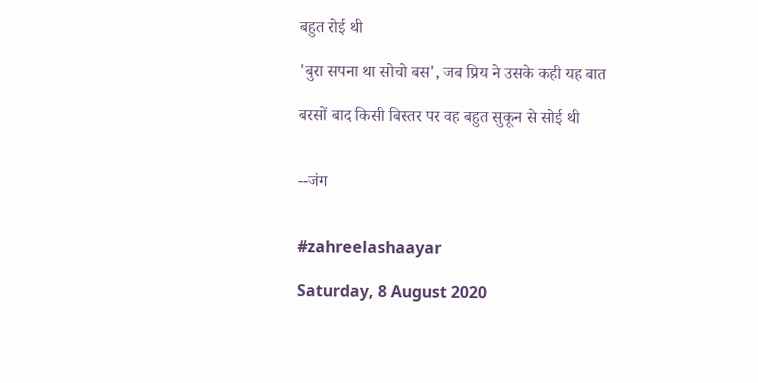बहुत रोई थी

'बुरा सपना था सोचो बस', जब प्रिय ने उसके कही यह बात

बरसों बाद किसी बिस्तर पर वह बहुत सुकून से सोई थी


--जंग


#zahreelashaayar

Saturday, 8 August 2020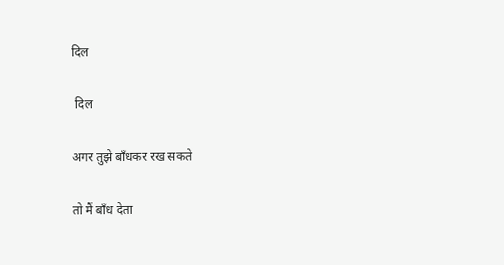दिल

 दिल

अगर तुझे बाँधकर रख सकते

तो मैं बाँध देता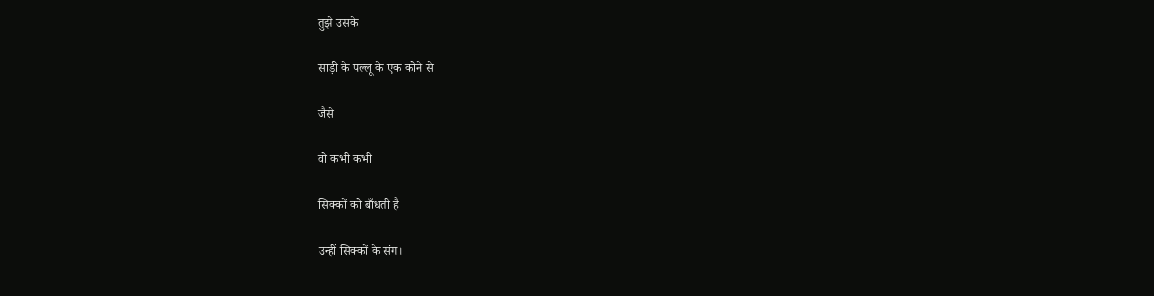तुझे उसके

साड़ी के पल्लू के एक कोने से

जैसे

वो कभी कभी

सिक्कों को बाँधती है

उन्हीं सिक्कों के संग।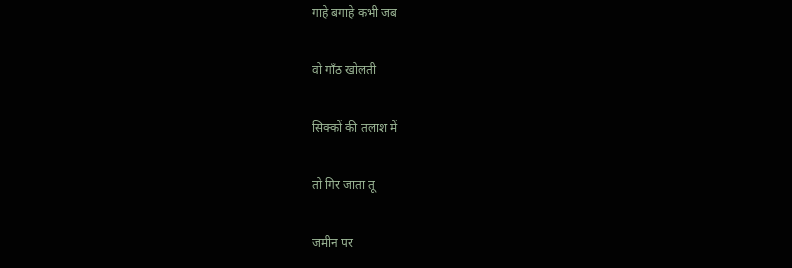गाहे बगाहे कभी जब

वो गाँठ खोलती

सिक्कों की तलाश में

तो गिर जाता तू

जमीन पर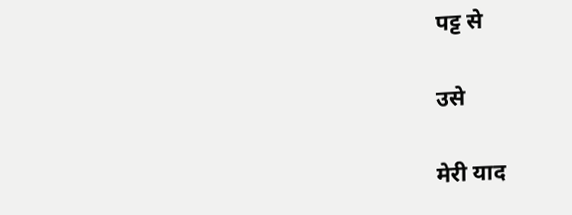पट्ट से

उसे

मेरी याद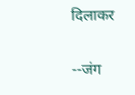दिलाकर


--जंग